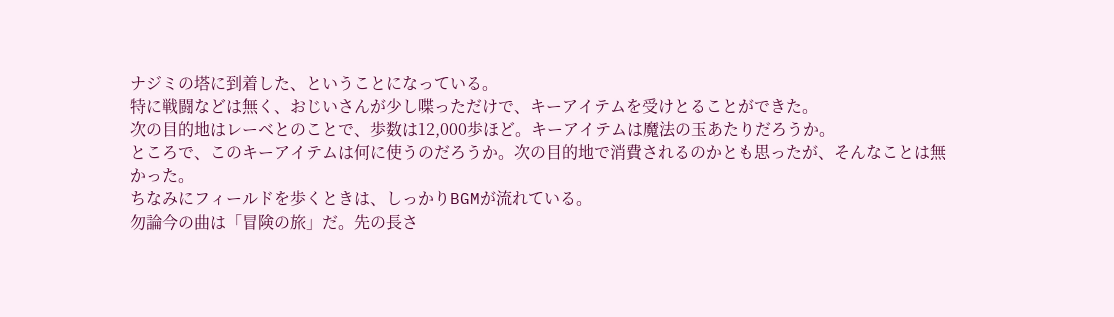ナジミの塔に到着した、ということになっている。
特に戦闘などは無く、おじいさんが少し喋っただけで、キーアイテムを受けとることができた。
次の目的地はレーベとのことで、歩数は12,000歩ほど。キーアイテムは魔法の玉あたりだろうか。
ところで、このキーアイテムは何に使うのだろうか。次の目的地で消費されるのかとも思ったが、そんなことは無かった。
ちなみにフィールドを歩くときは、しっかりBGMが流れている。
勿論今の曲は「冒険の旅」だ。先の長さ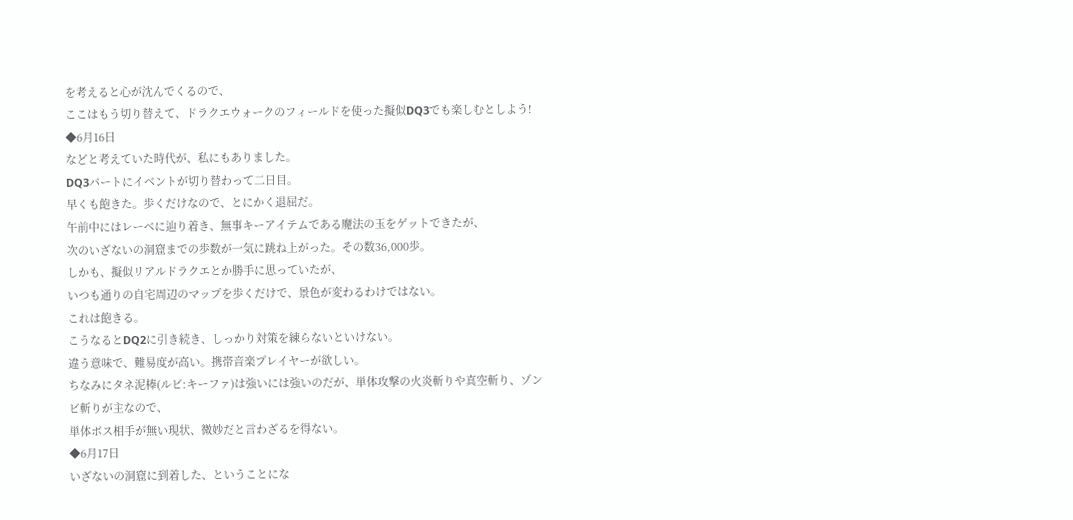を考えると心が沈んでくるので、
ここはもう切り替えて、ドラクエウォークのフィールドを使った擬似DQ3でも楽しむとしよう!
◆6月16日
などと考えていた時代が、私にもありました。
DQ3パートにイベントが切り替わって二日目。
早くも飽きた。歩くだけなので、とにかく退屈だ。
午前中にはレーベに辿り着き、無事キーアイテムである魔法の玉をゲットできたが、
次のいざないの洞窟までの歩数が一気に跳ね上がった。その数36,000歩。
しかも、擬似リアルドラクエとか勝手に思っていたが、
いつも通りの自宅周辺のマップを歩くだけで、景色が変わるわけではない。
これは飽きる。
こうなるとDQ2に引き続き、しっかり対策を練らないといけない。
違う意味で、難易度が高い。携帯音楽プレイヤーが欲しい。
ちなみにタネ泥棒(ルビ:キーファ)は強いには強いのだが、単体攻撃の火炎斬りや真空斬り、ゾンビ斬りが主なので、
単体ボス相手が無い現状、微妙だと言わざるを得ない。
◆6月17日
いざないの洞窟に到着した、ということにな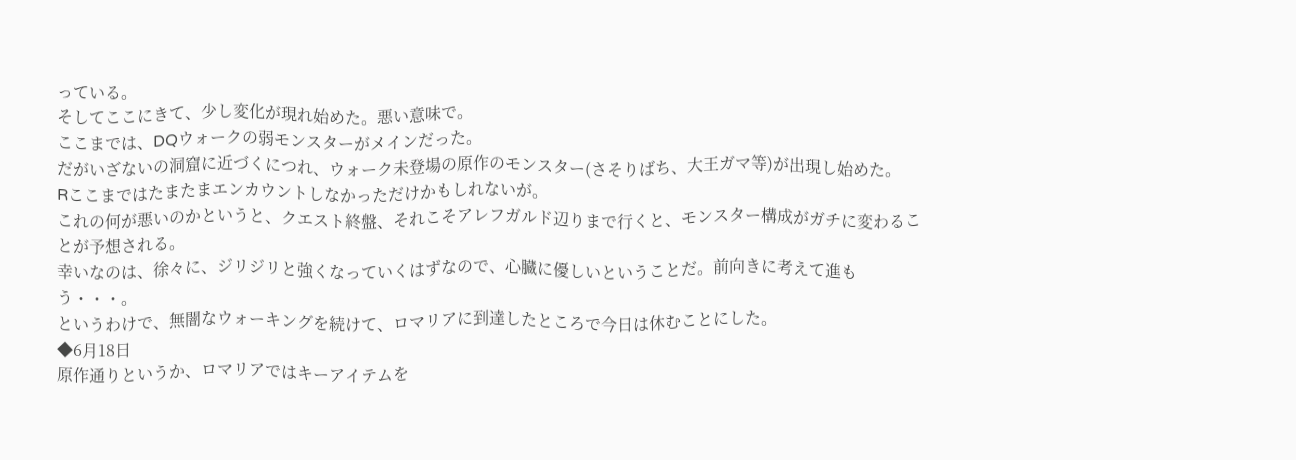っている。
そしてここにきて、少し変化が現れ始めた。悪い意味で。
ここまでは、DQウォークの弱モンスターがメインだった。
だがいざないの洞窟に近づくにつれ、ウォーク未登場の原作のモンスター(さそりばち、大王ガマ等)が出現し始めた。
Rここまではたまたまエンカウントしなかっただけかもしれないが。
これの何が悪いのかというと、クエスト終盤、それこそアレフガルド辺りまで行くと、モンスター構成がガチに変わることが予想される。
幸いなのは、徐々に、ジリジリと強くなっていくはずなので、心臓に優しいということだ。前向きに考えて進もう・・・。
というわけで、無闇なウォーキングを続けて、ロマリアに到達したところで今日は休むことにした。
◆6月18日
原作通りというか、ロマリアではキーアイテムを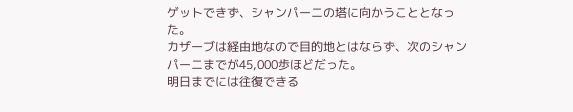ゲットできず、シャンパーニの塔に向かうこととなった。
カザーブは経由地なので目的地とはならず、次のシャンパーニまでが45,000歩ほどだった。
明日までには往復できる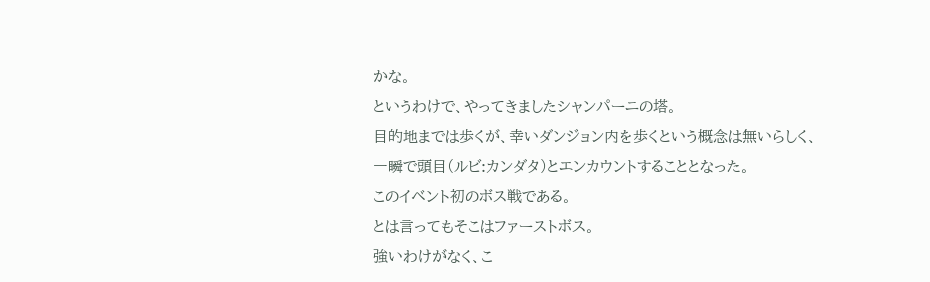かな。
というわけで、やってきましたシャンパーニの塔。
目的地までは歩くが、幸いダンジョン内を歩くという概念は無いらしく、
一瞬で頭目(ルビ:カンダタ)とエンカウントすることとなった。
このイベント初のボス戦である。
とは言ってもそこはファーストボス。
強いわけがなく、こ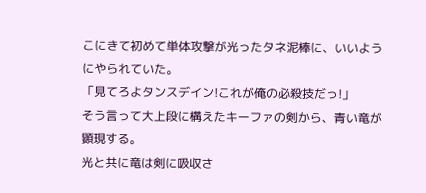こにきて初めて単体攻撃が光ったタネ泥棒に、いいようにやられていた。
「見てろよタンスデイン!これが俺の必殺技だっ!」
そう言って大上段に構えたキーファの剣から、青い竜が顕現する。
光と共に竜は剣に吸収さ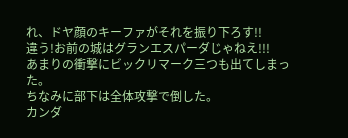れ、ドヤ顔のキーファがそれを振り下ろす!!
違う!お前の城はグランエスパーダじゃねえ!!!
あまりの衝撃にビックリマーク三つも出てしまった。
ちなみに部下は全体攻撃で倒した。
カンダ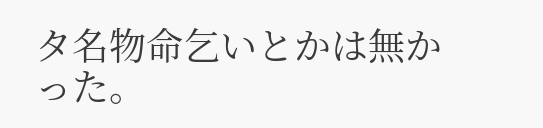タ名物命乞いとかは無かった。